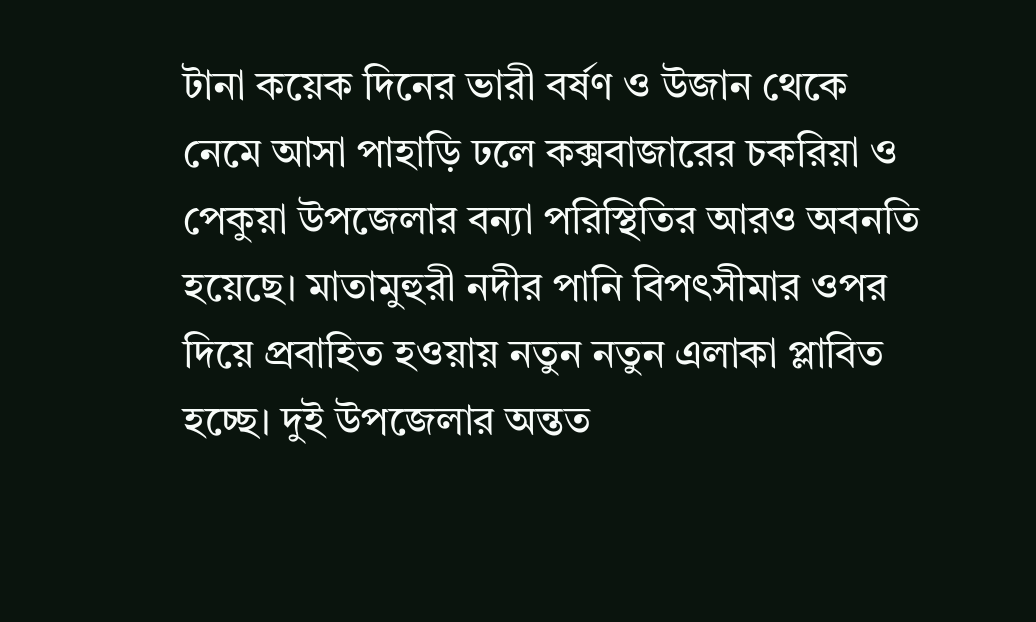টানা কয়েক দিনের ভারী বর্ষণ ও উজান থেকে নেমে আসা পাহাড়ি ঢলে কক্সবাজারের চকরিয়া ও পেকুয়া উপজেলার বন্যা পরিস্থিতির আরও অবনতি হয়েছে। মাতামুহুরী নদীর পানি বিপৎসীমার ওপর দিয়ে প্রবাহিত হওয়ায় নতুন নতুন এলাকা প্লাবিত হচ্ছে। দুই উপজেলার অন্তত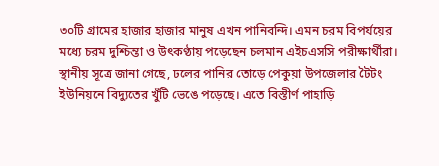৩০টি গ্রামের হাজার হাজার মানুষ এখন পানিবন্দি। এমন চরম বিপর্যয়ের মধ্যে চরম দুশ্চিন্তা ও উৎকণ্ঠায় পড়েছেন চলমান এইচএসসি পরীক্ষার্থীরা।
স্থানীয় সূত্রে জানা গেছে, ঢলের পানির তোড়ে পেকুয়া উপজেলার টৈটং ইউনিয়নে বিদ্যুতের খুঁটি ভেঙে পড়েছে। এতে বিস্তীর্ণ পাহাড়ি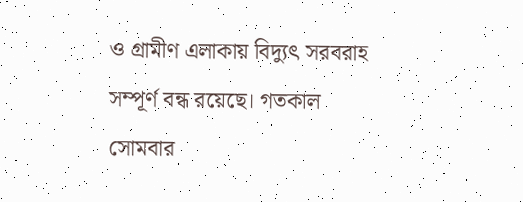ও গ্রামীণ এলাকায় বিদ্যুৎ সরবরাহ সম্পূর্ণ বন্ধ রয়েছে। গতকাল সোমবার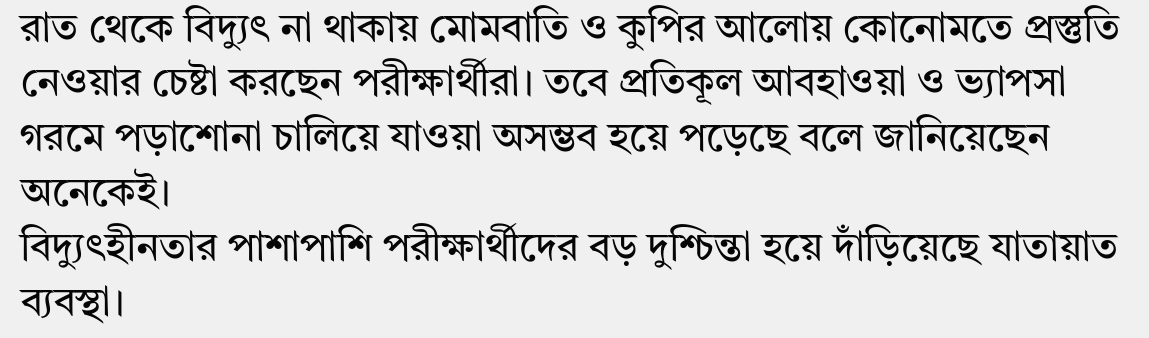রাত থেকে বিদ্যুৎ না থাকায় মোমবাতি ও কুপির আলোয় কোনোমতে প্রস্তুতি নেওয়ার চেষ্টা করছেন পরীক্ষার্থীরা। তবে প্রতিকূল আবহাওয়া ও ভ্যাপসা গরমে পড়াশোনা চালিয়ে যাওয়া অসম্ভব হয়ে পড়েছে বলে জানিয়েছেন অনেকেই।
বিদ্যুৎহীনতার পাশাপাশি পরীক্ষার্থীদের বড় দুশ্চিন্তা হয়ে দাঁড়িয়েছে যাতায়াত ব্যবস্থা।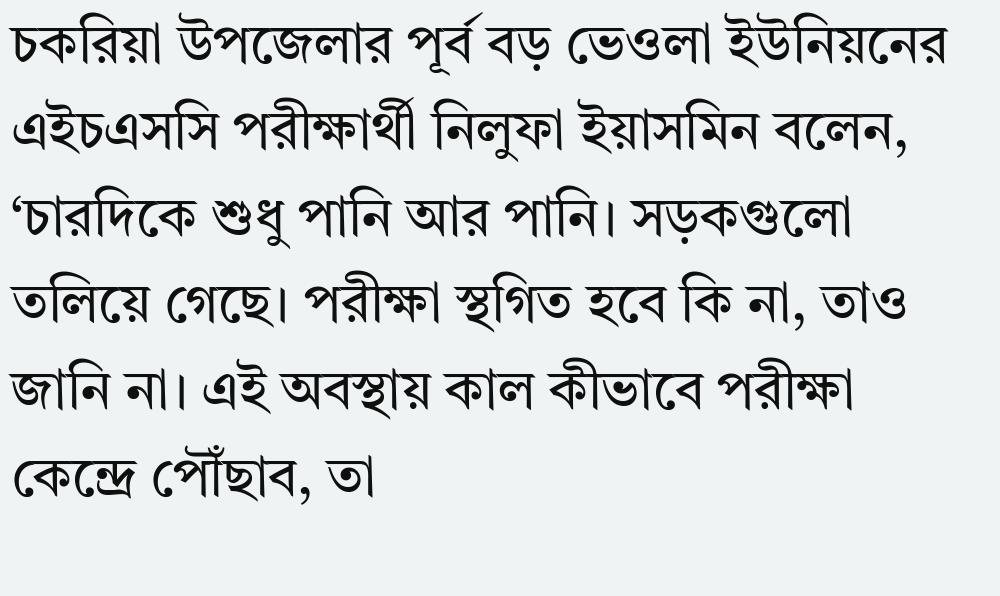চকরিয়া উপজেলার পূর্ব বড় ভেওলা ইউনিয়নের এইচএসসি পরীক্ষার্থী নিলুফা ইয়াসমিন বলেন, ‘চারদিকে শুধু পানি আর পানি। সড়কগুলো তলিয়ে গেছে। পরীক্ষা স্থগিত হবে কি না, তাও জানি না। এই অবস্থায় কাল কীভাবে পরীক্ষা কেন্দ্রে পৌঁছাব, তা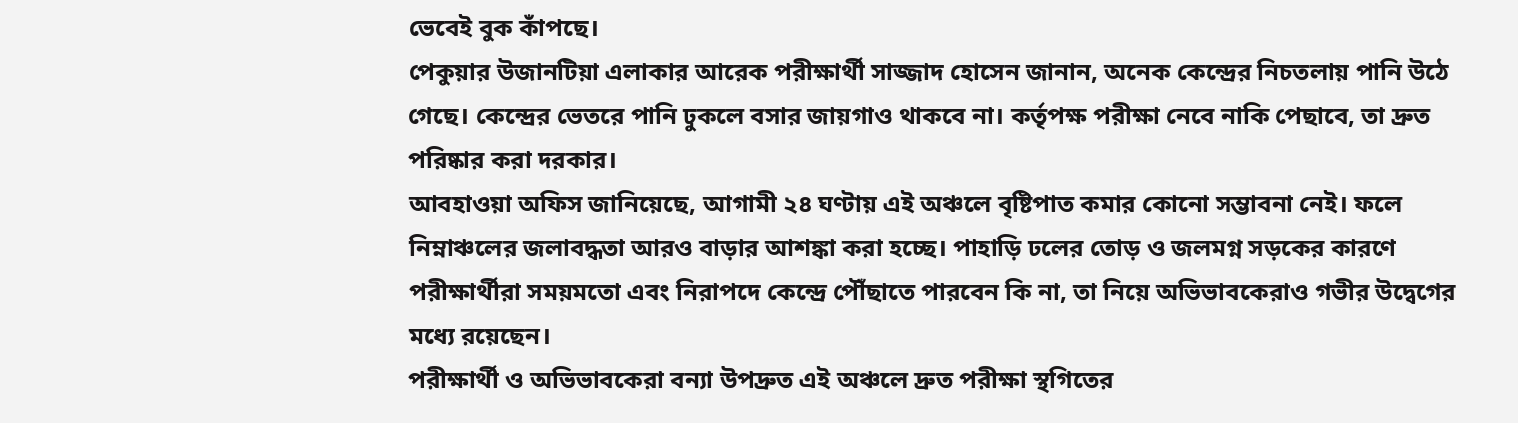ভেবেই বুক কাঁপছে।
পেকুয়ার উজানটিয়া এলাকার আরেক পরীক্ষার্থী সাজ্জাদ হোসেন জানান, অনেক কেন্দ্রের নিচতলায় পানি উঠে গেছে। কেন্দ্রের ভেতরে পানি ঢুকলে বসার জায়গাও থাকবে না। কর্তৃপক্ষ পরীক্ষা নেবে নাকি পেছাবে, তা দ্রুত পরিষ্কার করা দরকার।
আবহাওয়া অফিস জানিয়েছে, আগামী ২৪ ঘণ্টায় এই অঞ্চলে বৃষ্টিপাত কমার কোনো সম্ভাবনা নেই। ফলে নিম্নাঞ্চলের জলাবদ্ধতা আরও বাড়ার আশঙ্কা করা হচ্ছে। পাহাড়ি ঢলের তোড় ও জলমগ্ন সড়কের কারণে পরীক্ষার্থীরা সময়মতো এবং নিরাপদে কেন্দ্রে পৌঁছাতে পারবেন কি না, তা নিয়ে অভিভাবকেরাও গভীর উদ্বেগের মধ্যে রয়েছেন।
পরীক্ষার্থী ও অভিভাবকেরা বন্যা উপদ্রুত এই অঞ্চলে দ্রুত পরীক্ষা স্থগিতের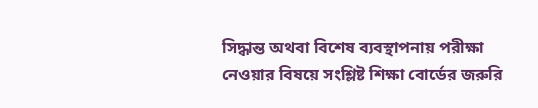সিদ্ধান্ত অথবা বিশেষ ব্যবস্থাপনায় পরীক্ষা নেওয়ার বিষয়ে সংশ্লিষ্ট শিক্ষা বোর্ডের জরুরি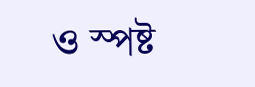ও স্পষ্ট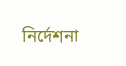নির্দেশনা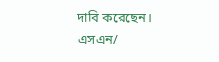দাবি করেছেন।
এসএন/